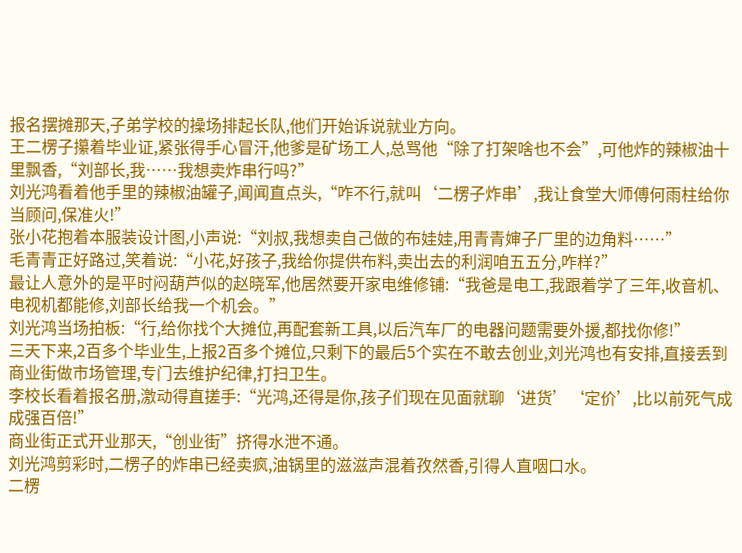报名摆摊那天,子弟学校的操场排起长队,他们开始诉说就业方向。
王二楞子攥着毕业证,紧张得手心冒汗,他爹是矿场工人,总骂他“除了打架啥也不会”,可他炸的辣椒油十里飘香,“刘部长,我……我想卖炸串行吗?”
刘光鸿看着他手里的辣椒油罐子,闻闻直点头,“咋不行,就叫‘二楞子炸串’,我让食堂大师傅何雨柱给你当顾问,保准火!”
张小花抱着本服装设计图,小声说:“刘叔,我想卖自己做的布娃娃,用青青婶子厂里的边角料……”
毛青青正好路过,笑着说:“小花,好孩子,我给你提供布料,卖出去的利润咱五五分,咋样?”
最让人意外的是平时闷葫芦似的赵晓军,他居然要开家电维修铺:“我爸是电工,我跟着学了三年,收音机、电视机都能修,刘部长给我一个机会。”
刘光鸿当场拍板:“行,给你找个大摊位,再配套新工具,以后汽车厂的电器问题需要外援,都找你修!”
三天下来,2百多个毕业生,上报2百多个摊位,只剩下的最后5个实在不敢去创业,刘光鸿也有安排,直接丢到商业街做市场管理,专门去维护纪律,打扫卫生。
李校长看着报名册,激动得直搓手:“光鸿,还得是你,孩子们现在见面就聊‘进货’‘定价’,比以前死气成成强百倍!”
商业街正式开业那天,“创业街”挤得水泄不通。
刘光鸿剪彩时,二楞子的炸串已经卖疯,油锅里的滋滋声混着孜然香,引得人直咽口水。
二楞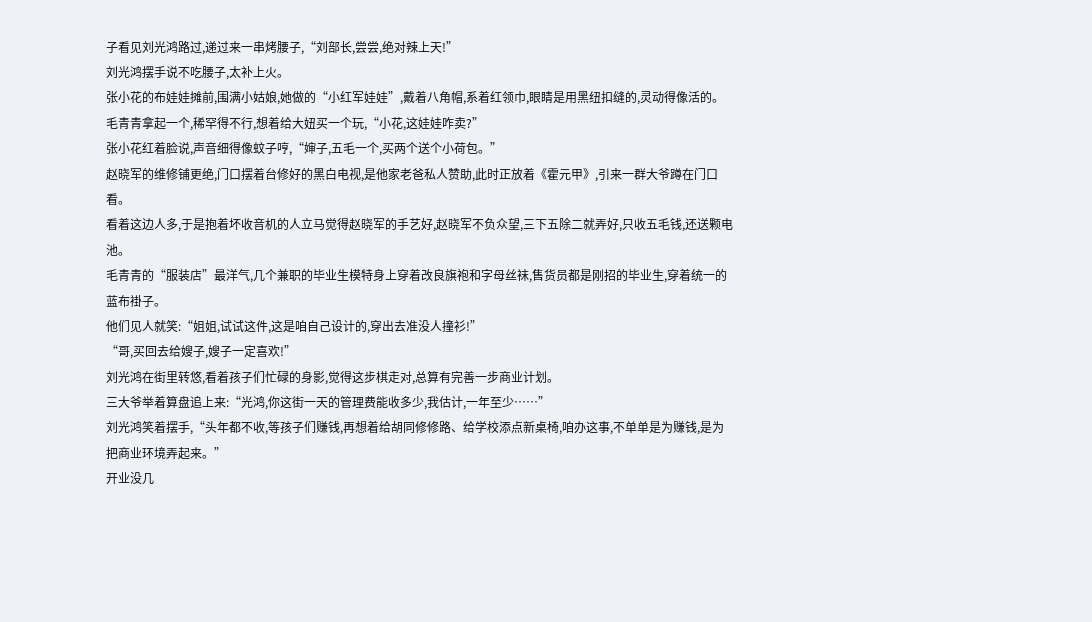子看见刘光鸿路过,递过来一串烤腰子,“刘部长,尝尝,绝对辣上天!”
刘光鸿摆手说不吃腰子,太补上火。
张小花的布娃娃摊前,围满小姑娘,她做的“小红军娃娃”,戴着八角帽,系着红领巾,眼睛是用黑纽扣缝的,灵动得像活的。
毛青青拿起一个,稀罕得不行,想着给大妞买一个玩,“小花,这娃娃咋卖?”
张小花红着脸说,声音细得像蚊子哼,“婶子,五毛一个,买两个送个小荷包。”
赵晓军的维修铺更绝,门口摆着台修好的黑白电视,是他家老爸私人赞助,此时正放着《霍元甲》,引来一群大爷蹲在门口看。
看着这边人多,于是抱着坏收音机的人立马觉得赵晓军的手艺好,赵晓军不负众望,三下五除二就弄好,只收五毛钱,还送颗电池。
毛青青的“服装店”最洋气,几个兼职的毕业生模特身上穿着改良旗袍和字母丝袜,售货员都是刚招的毕业生,穿着统一的蓝布褂子。
他们见人就笑:“姐姐,试试这件,这是咱自己设计的,穿出去准没人撞衫!”
“哥,买回去给嫂子,嫂子一定喜欢!”
刘光鸿在街里转悠,看着孩子们忙碌的身影,觉得这步棋走对,总算有完善一步商业计划。
三大爷举着算盘追上来:“光鸿,你这街一天的管理费能收多少,我估计,一年至少……”
刘光鸿笑着摆手,“头年都不收,等孩子们赚钱,再想着给胡同修修路、给学校添点新桌椅,咱办这事,不单单是为赚钱,是为把商业环境弄起来。”
开业没几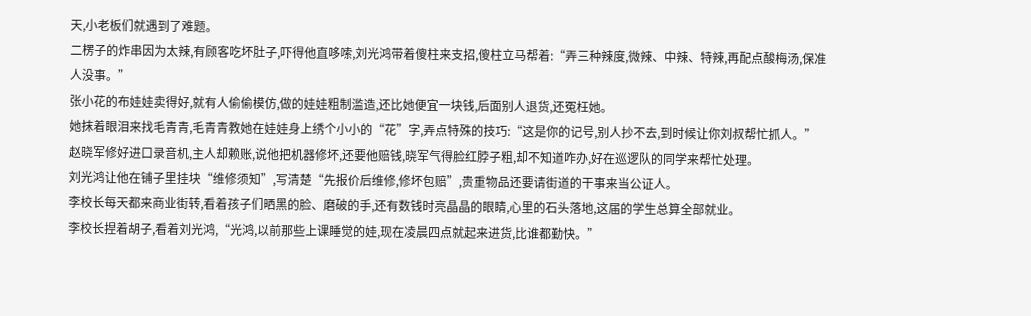天,小老板们就遇到了难题。
二楞子的炸串因为太辣,有顾客吃坏肚子,吓得他直哆嗦,刘光鸿带着傻柱来支招,傻柱立马帮着:“弄三种辣度,微辣、中辣、特辣,再配点酸梅汤,保准人没事。”
张小花的布娃娃卖得好,就有人偷偷模仿,做的娃娃粗制滥造,还比她便宜一块钱,后面别人退货,还冤枉她。
她抹着眼泪来找毛青青,毛青青教她在娃娃身上绣个小小的“花”字,弄点特殊的技巧:“这是你的记号,别人抄不去,到时候让你刘叔帮忙抓人。”
赵晓军修好进口录音机,主人却赖账,说他把机器修坏,还要他赔钱,晓军气得脸红脖子粗,却不知道咋办,好在巡逻队的同学来帮忙处理。
刘光鸿让他在铺子里挂块“维修须知”,写清楚“先报价后维修,修坏包赔”,贵重物品还要请街道的干事来当公证人。
李校长每天都来商业街转,看着孩子们晒黑的脸、磨破的手,还有数钱时亮晶晶的眼睛,心里的石头落地,这届的学生总算全部就业。
李校长捏着胡子,看着刘光鸿,“光鸿,以前那些上课睡觉的娃,现在凌晨四点就起来进货,比谁都勤快。”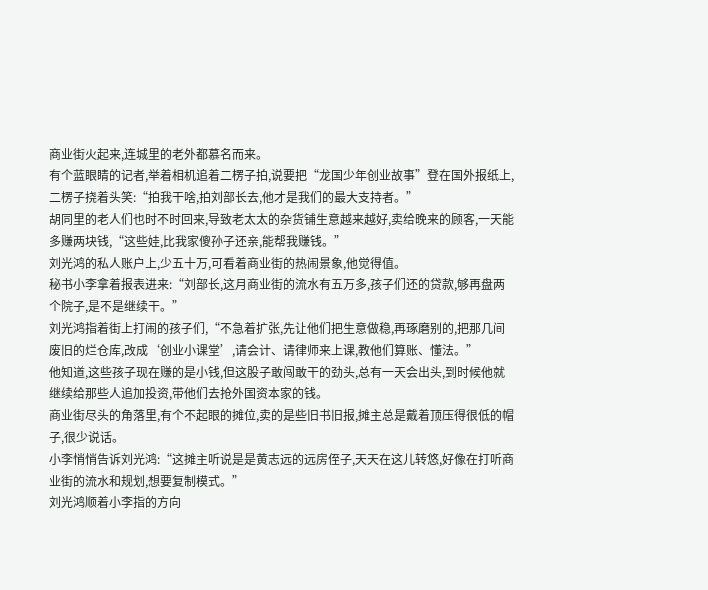商业街火起来,连城里的老外都慕名而来。
有个蓝眼睛的记者,举着相机追着二楞子拍,说要把“龙国少年创业故事”登在国外报纸上,二楞子挠着头笑:“拍我干啥,拍刘部长去,他才是我们的最大支持者。”
胡同里的老人们也时不时回来,导致老太太的杂货铺生意越来越好,卖给晚来的顾客,一天能多赚两块钱,“这些娃,比我家傻孙子还亲,能帮我赚钱。”
刘光鸿的私人账户上,少五十万,可看着商业街的热闹景象,他觉得值。
秘书小李拿着报表进来:“刘部长,这月商业街的流水有五万多,孩子们还的贷款,够再盘两个院子,是不是继续干。”
刘光鸿指着街上打闹的孩子们,“不急着扩张,先让他们把生意做稳,再琢磨别的,把那几间废旧的烂仓库,改成‘创业小课堂’,请会计、请律师来上课,教他们算账、懂法。”
他知道,这些孩子现在赚的是小钱,但这股子敢闯敢干的劲头,总有一天会出头,到时候他就继续给那些人追加投资,带他们去抢外国资本家的钱。
商业街尽头的角落里,有个不起眼的摊位,卖的是些旧书旧报,摊主总是戴着顶压得很低的帽子,很少说话。
小李悄悄告诉刘光鸿:“这摊主听说是是黄志远的远房侄子,天天在这儿转悠,好像在打听商业街的流水和规划,想要复制模式。”
刘光鸿顺着小李指的方向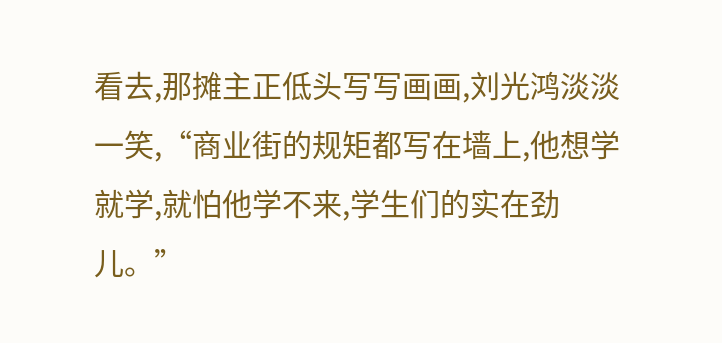看去,那摊主正低头写写画画,刘光鸿淡淡一笑,“商业街的规矩都写在墙上,他想学就学,就怕他学不来,学生们的实在劲儿。”